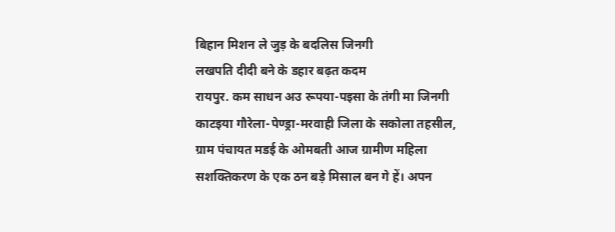बिहान मिशन ले जुड़ के बदलिस जिनगी
लखपति दीदी बने के डहार बढ़त कदम
रायपुर. कम साधन अउ रूपया-पइसा के तंगी मा जिनगी काटइया गौरेला-पेण्ड्रा-मरवाही जिला के सकोला तहसील, ग्राम पंचायत मडई के ओमबती आज ग्रामीण महिला सशक्तिकरण के एक ठन बड़े मिसाल बन गे हें। अपन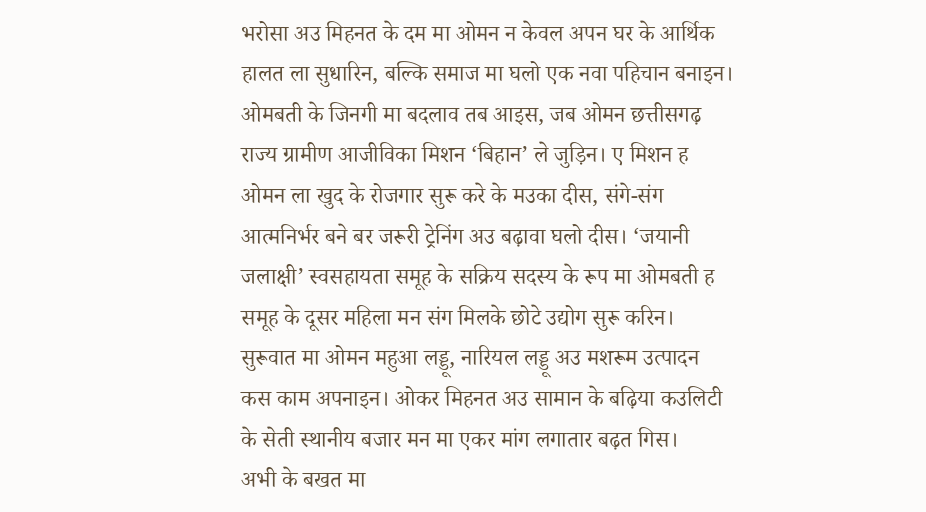भरोसा अउ मिहनत के दम मा ओमन न केवल अपन घर के आर्थिक हालत ला सुधारिन, बल्कि समाज मा घलो एक नवा पहिचान बनाइन।
ओमबती के जिनगी मा बदलाव तब आइस, जब ओमन छत्तीसगढ़ राज्य ग्रामीण आजीविका मिशन ‘बिहान’ ले जुड़िन। ए मिशन ह ओमन ला खुद के रोजगार सुरू करे के मउका दीस, संगे-संग आत्मनिर्भर बने बर जरूरी ट्रेनिंग अउ बढ़ावा घलो दीस। ‘जयानी जलाक्षी’ स्वसहायता समूह के सक्रिय सदस्य के रूप मा ओमबती ह समूह के दूसर महिला मन संग मिलके छोटे उद्योग सुरू करिन। सुरूवात मा ओमन महुआ लड्डू, नारियल लड्डू अउ मशरूम उत्पादन कस काम अपनाइन। ओकर मिहनत अउ सामान के बढ़िया कउलिटी के सेती स्थानीय बजार मन मा एकर मांग लगातार बढ़त गिस।
अभी के बखत मा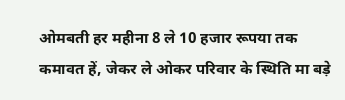ओमबती हर महीना 8 ले 10 हजार रूपया तक कमावत हें, जेकर ले ओकर परिवार के स्थिति मा बड़े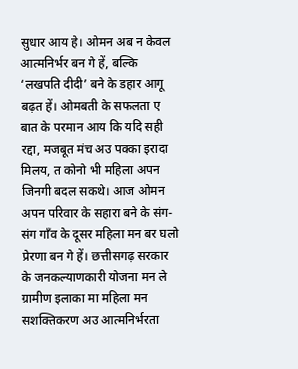सुधार आय हे। ओमन अब न केवल आत्मनिर्भर बन गे हें, बल्कि ‘लखपति दीदी’ बने के डहार आगू बढ़त हें। ओमबती के सफलता ए बात के परमान आय कि यदि सही रद्दा, मजबूत मंच अउ पक्का इरादा मिलय, त कोनो भी महिला अपन जिनगी बदल सकथे। आज ओमन अपन परिवार के सहारा बने के संग-संग गाँव के दूसर महिला मन बर घलो प्रेरणा बन गे हें। छत्तीसगढ़ सरकार के जनकल्याणकारी योजना मन ले ग्रामीण इलाका मा महिला मन सशक्तिकरण अउ आत्मनिर्भरता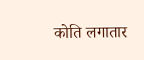कोति लगातार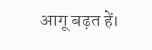आगू बढ़त हें।